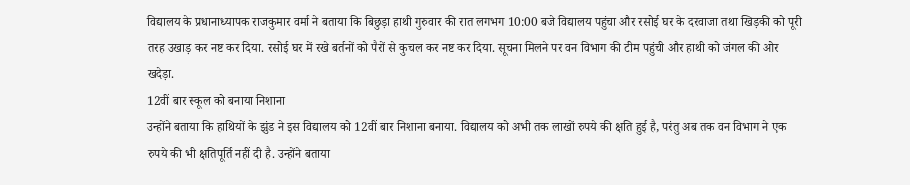विद्यालय के प्रधानाध्यापक राजकुमार वर्मा ने बताया कि बिछुड़ा हाथी गुरुवार की रात लगभग 10:00 बजे विद्यालय पहुंचा और रसोई घर के दरवाजा तथा खिड़की को पूरी तरह उखाड़ कर नष्ट कर दिया. रसोई घर में रखे बर्तनों को पैरों से कुचल कर नष्ट कर दिया. सूचना मिलने पर वन विभाग की टीम पहुंची और हाथी को जंगल की ओर खदेड़ा.
12वीं बार स्कूल को बनाया निशाना
उन्होंने बताया कि हाथियों के झुंड ने इस विद्यालय को 12वीं बार निशाना बनाया. विद्यालय को अभी तक लाखों रुपये की क्षति हुई है, परंतु अब तक वन विभाग ने एक रुपये की भी क्षतिपूर्ति नहीं दी है. उन्होंने बताया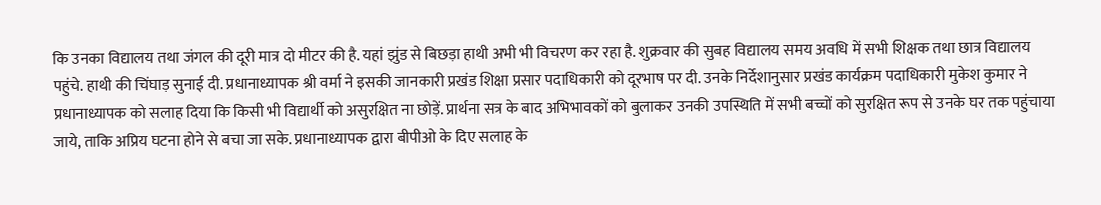कि उनका विद्यालय तथा जंगल की दूरी मात्र दो मीटर की है. यहां झुंड से बिछड़ा हाथी अभी भी विचरण कर रहा है. शुक्रवार की सुबह विद्यालय समय अवधि में सभी शिक्षक तथा छात्र विद्यालय पहुंचे. हाथी की चिंघाड़ सुनाई दी. प्रधानाध्यापक श्री वर्मा ने इसकी जानकारी प्रखंड शिक्षा प्रसार पदाधिकारी को दूरभाष पर दी. उनके निर्देशानुसार प्रखंड कार्यक्रम पदाधिकारी मुकेश कुमार ने प्रधानाध्यापक को सलाह दिया कि किसी भी विद्यार्थी को असुरक्षित ना छोड़ें. प्रार्थना सत्र के बाद अभिभावकों को बुलाकर उनकी उपस्थिति में सभी बच्चों को सुरक्षित रूप से उनके घर तक पहुंचाया जाये, ताकि अप्रिय घटना होने से बचा जा सके. प्रधानाध्यापक द्वारा बीपीओ के दिए सलाह के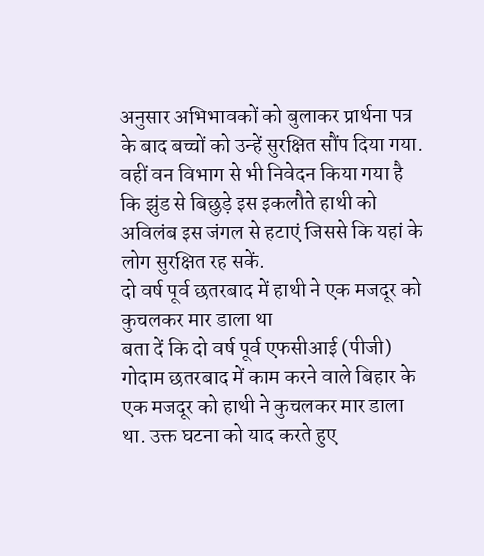अनुसार अभिभावकों को बुलाकर प्रार्थना पत्र के बाद बच्चों को उन्हें सुरक्षित सौंप दिया गया. वहीं वन विभाग से भी निवेदन किया गया है कि झुंड से बिछुड़े इस इकलौते हाथी को अविलंब इस जंगल से हटाएं जिससे कि यहां के लोग सुरक्षित रह सकें.
दो वर्ष पूर्व छतरबाद में हाथी ने एक मजदूर को कुचलकर मार डाला था
बता दें कि दो वर्ष पूर्व एफसीआई (पीजी) गोदाम छतरबाद में काम करने वाले बिहार के एक मजदूर को हाथी ने कुचलकर मार डाला था. उक्त घटना को याद करते हुए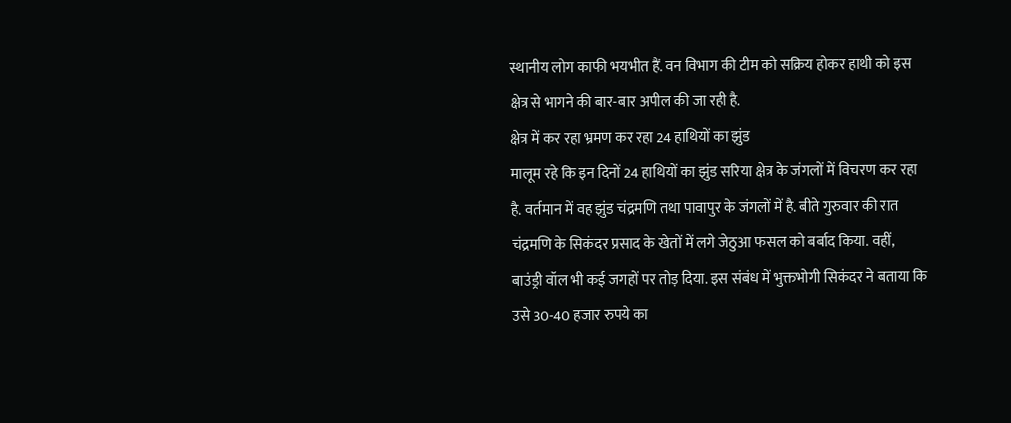स्थानीय लोग काफी भयभीत हैं. वन विभाग की टीम को सक्रिय होकर हाथी को इस क्षेत्र से भागने की बार-बार अपील की जा रही है.
क्षेत्र में कर रहा भ्रमण कर रहा 24 हाथियों का झुंड
मालूम रहे कि इन दिनों 24 हाथियों का झुंड सरिया क्षेत्र के जंगलों में विचरण कर रहा है. वर्तमान में वह झुंड चंद्रमणि तथा पावापुर के जंगलों में है. बीते गुरुवार की रात चंद्रमणि के सिकंदर प्रसाद के खेतों में लगे जेठुआ फसल को बर्बाद किया. वहीं, बाउंड्री वॉल भी कई जगहों पर तोड़ दिया. इस संबंध में भुक्तभोगी सिकंदर ने बताया कि उसे 30-40 हजार रुपये का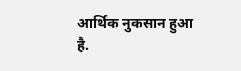आर्थिक नुकसान हुआ है.